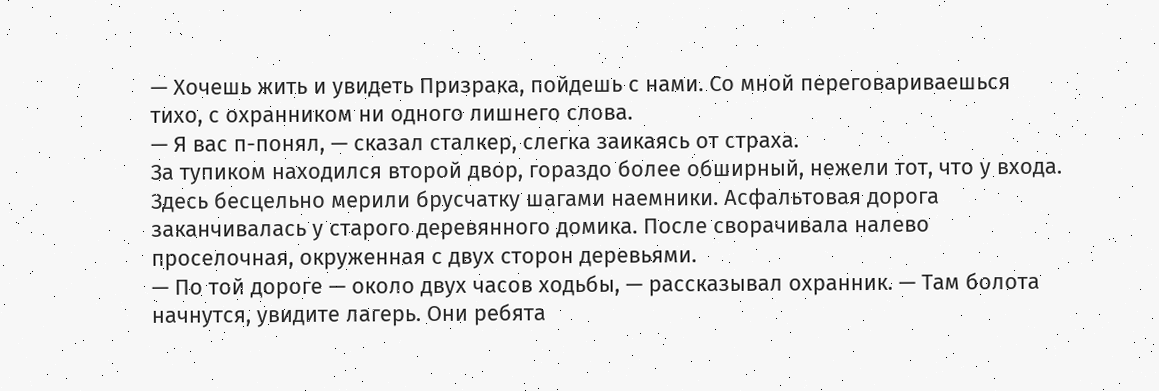— Хочешь жить и увидеть Призрака, пойдешь с нами. Со мной переговариваешься тихо, с охранником ни одного лишнего слова.
— Я вас п-понял, — сказал сталкер, слегка заикаясь от страха.
За тупиком находился второй двор, гораздо более обширный, нежели тот, что у входа. Здесь бесцельно мерили брусчатку шагами наемники. Асфальтовая дорога заканчивалась у старого деревянного домика. После сворачивала налево проселочная, окруженная с двух сторон деревьями.
— По той дороге — около двух часов ходьбы, — рассказывал охранник. — Там болота начнутся, увидите лагерь. Они ребята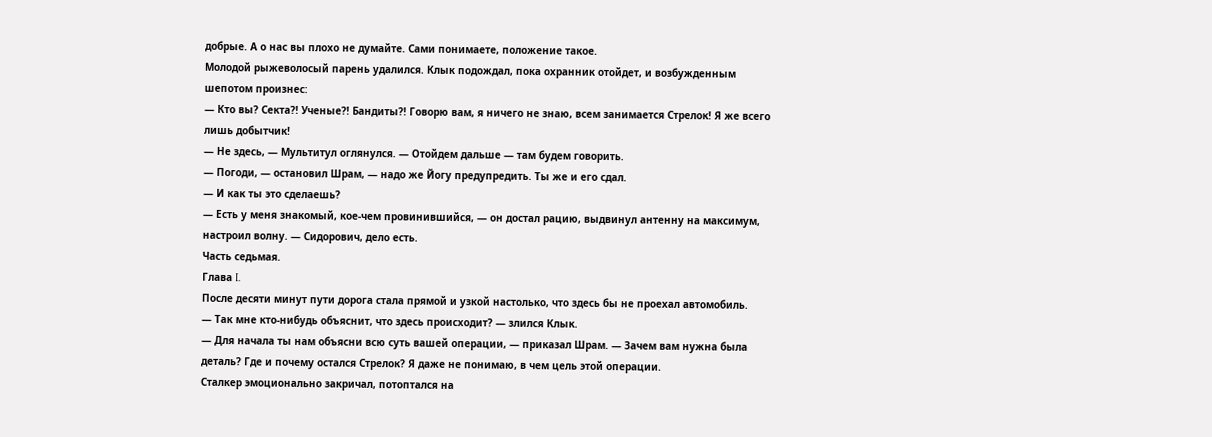добрые. А о нас вы плохо не думайте. Сами понимаете, положение такое.
Молодой рыжеволосый парень удалился. Клык подождал, пока охранник отойдет, и возбужденным шепотом произнес:
— Кто вы? Секта?! Ученые?! Бандиты?! Говорю вам, я ничего не знаю, всем занимается Стрелок! Я же всего лишь добытчик!
— Не здесь, — Мультитул оглянулся. — Отойдем дальше — там будем говорить.
— Погоди, — остановил Шрам, — надо же Йогу предупредить. Ты же и его сдал.
— И как ты это сделаешь?
— Есть у меня знакомый, кое-чем провинившийся, — он достал рацию, выдвинул антенну на максимум, настроил волну. — Сидорович, дело есть.
Часть седьмая.
Глава I.
После десяти минут пути дорога стала прямой и узкой настолько, что здесь бы не проехал автомобиль.
— Так мне кто-нибудь объяснит, что здесь происходит? — злился Клык.
— Для начала ты нам объясни всю суть вашей операции, — приказал Шрам. — Зачем вам нужна была деталь? Где и почему остался Стрелок? Я даже не понимаю, в чем цель этой операции.
Сталкер эмоционально закричал, потоптался на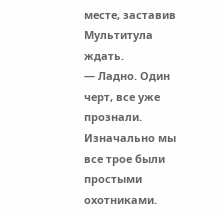месте, заставив Мультитула ждать.
— Ладно. Один черт, все уже прознали. Изначально мы все трое были простыми охотниками.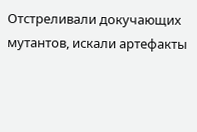Отстреливали докучающих мутантов, искали артефакты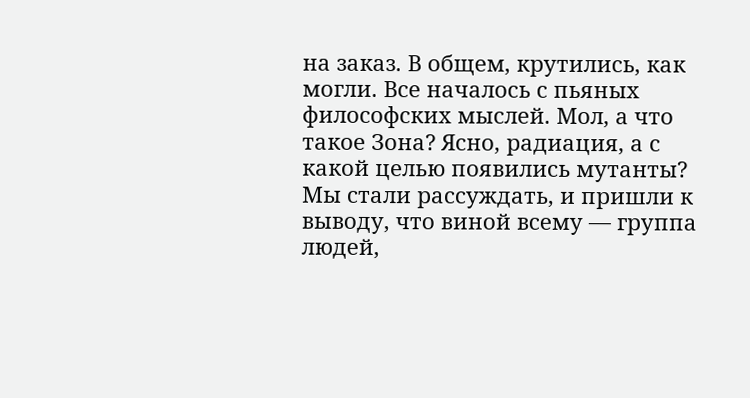на заказ. В общем, крутились, как могли. Все началось с пьяных философских мыслей. Мол, а что такое Зона? Ясно, радиация, а с какой целью появились мутанты? Мы стали рассуждать, и пришли к выводу, что виной всему — группа людей,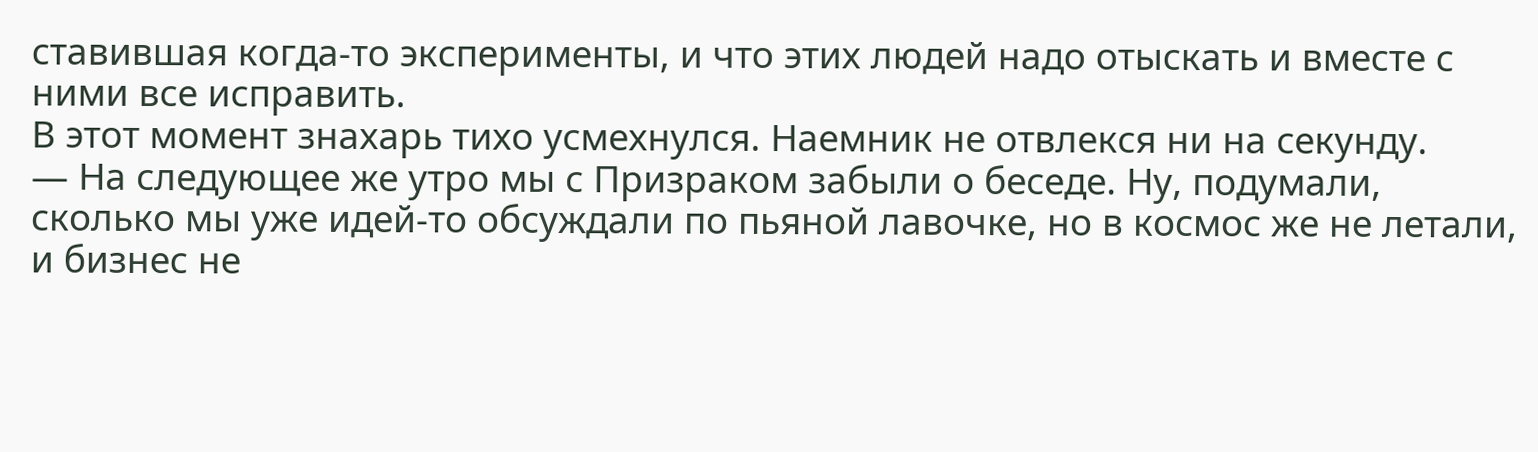ставившая когда-то эксперименты, и что этих людей надо отыскать и вместе с ними все исправить.
В этот момент знахарь тихо усмехнулся. Наемник не отвлекся ни на секунду.
— На следующее же утро мы с Призраком забыли о беседе. Ну, подумали, сколько мы уже идей-то обсуждали по пьяной лавочке, но в космос же не летали, и бизнес не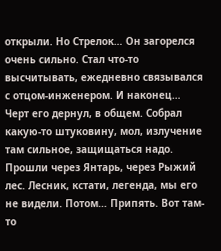открыли. Но Стрелок… Он загорелся очень сильно. Стал что-то высчитывать, ежедневно связывался с отцом-инженером. И наконец… Черт его дернул, в общем. Собрал какую-то штуковину, мол, излучение там сильное, защищаться надо. Прошли через Янтарь, через Рыжий лес. Лесник, кстати, легенда, мы его не видели. Потом… Припять. Вот там-то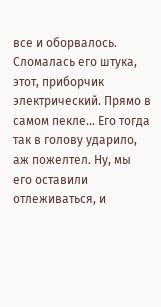все и оборвалось. Сломалась его штука, этот, приборчик электрический. Прямо в самом пекле… Его тогда так в голову ударило, аж пожелтел. Ну, мы его оставили отлеживаться, и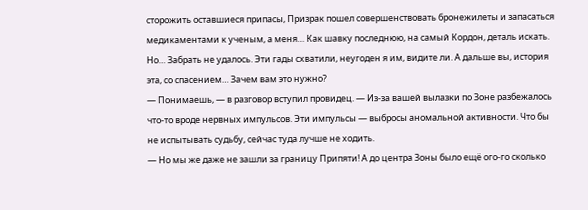сторожить оставшиеся припасы, Призрак пошел совершенствовать бронежилеты и запасаться медикаментами к ученым, а меня… Как шавку последнюю, на самый Кордон, деталь искать. Но… Забрать не удалось. Эти гады схватили, неугоден я им, видите ли. А дальше вы, история эта, со спасением… Зачем вам это нужно?
— Понимаешь, — в разговор вступил провидец. — Из-за вашей вылазки по Зоне разбежалось что-то вроде нервных импульсов. Эти импульсы — выбросы аномальной активности. Что бы не испытывать судьбу, сейчас туда лучше не ходить.
— Но мы же даже не зашли за границу Припяти! А до центра Зоны было ещё ого-го сколько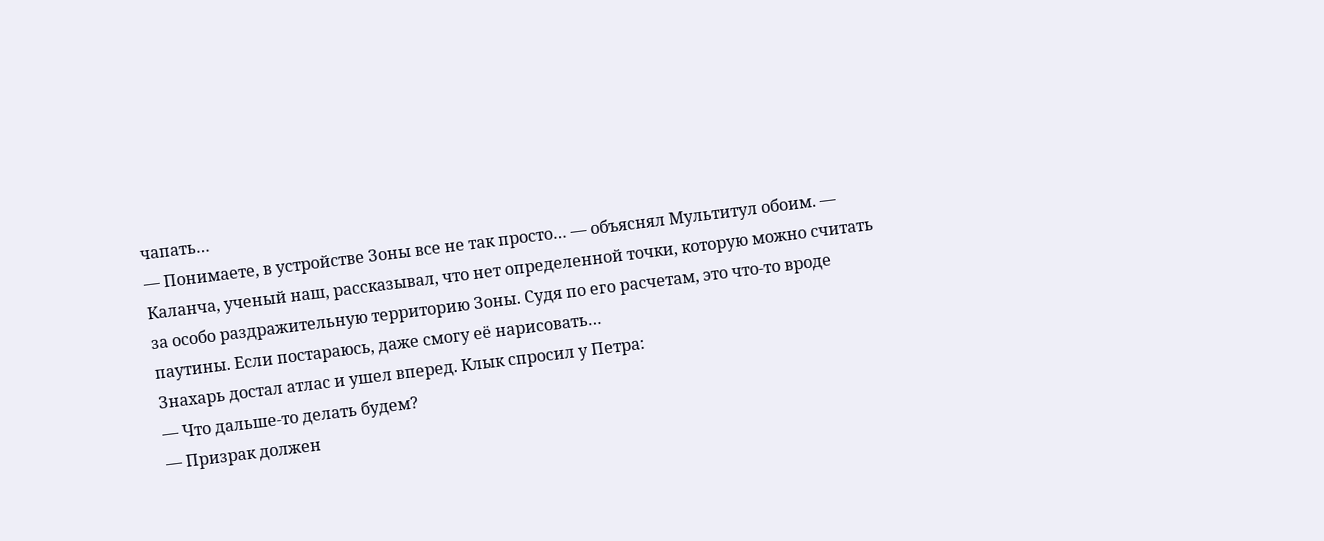чапать…
— Понимаете, в устройстве Зоны все не так просто… — объяснял Мультитул обоим. — Каланча, ученый наш, рассказывал, что нет определенной точки, которую можно считать за особо раздражительную территорию Зоны. Судя по его расчетам, это что-то вроде паутины. Если постараюсь, даже смогу её нарисовать…
Знахарь достал атлас и ушел вперед. Клык спросил у Петра:
— Что дальше-то делать будем?
— Призрак должен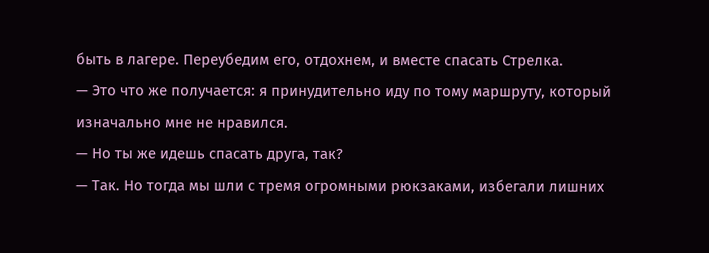быть в лагере. Переубедим его, отдохнем, и вместе спасать Стрелка.
— Это что же получается: я принудительно иду по тому маршруту, который изначально мне не нравился.
— Но ты же идешь спасать друга, так?
— Так. Но тогда мы шли с тремя огромными рюкзаками, избегали лишних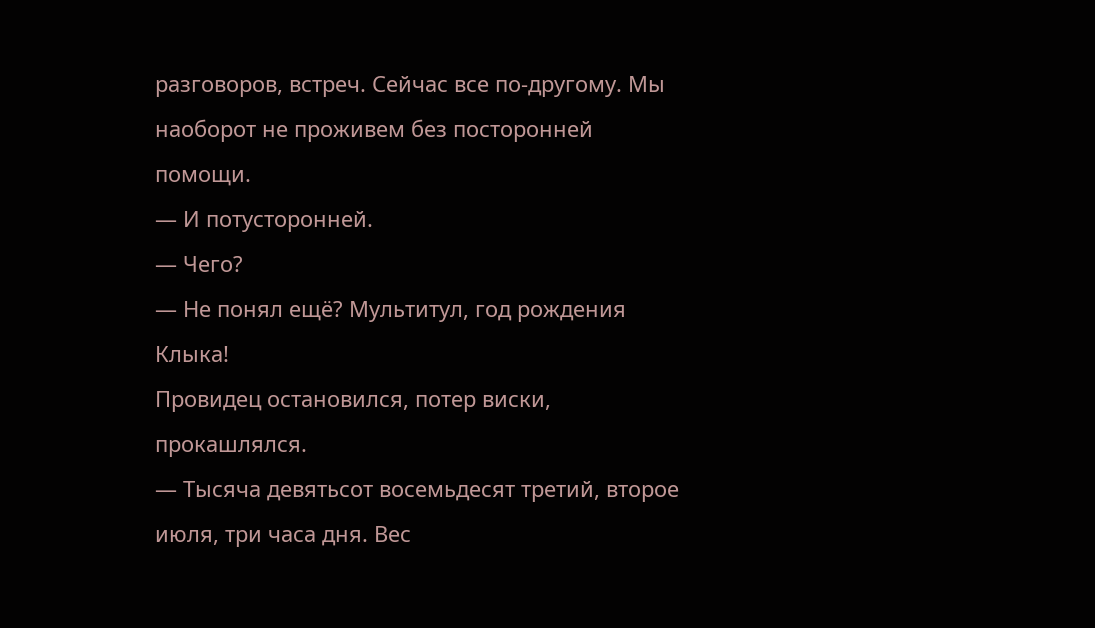разговоров, встреч. Сейчас все по-другому. Мы наоборот не проживем без посторонней помощи.
— И потусторонней.
— Чего?
— Не понял ещё? Мультитул, год рождения Клыка!
Провидец остановился, потер виски, прокашлялся.
— Тысяча девятьсот восемьдесят третий, второе июля, три часа дня. Вес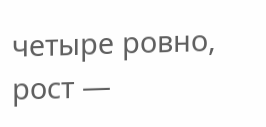четыре ровно, рост —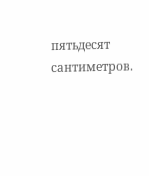пятьдесят сантиметров.